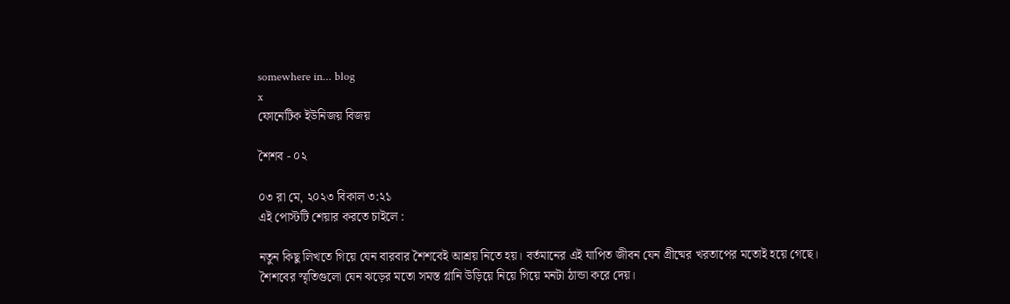somewhere in... blog
x
ফোনেটিক ইউনিজয় বিজয়

শৈশব - ০২

০৩ রা মে, ২০২৩ বিকাল ৩:২১
এই পোস্টটি শেয়ার করতে চাইলে :

নতুন কিছু লিখতে গিয়ে যেন বারবার শৈশবেই আশ্রয় নিতে হয়। বর্তমানের এই যাপিত জীবন যেন গ্রীষ্মের খরতাপের মতোই হয়ে গেছে। শৈশবের স্মৃতিগুলো যেন ঝড়ের মতো সমস্ত গ্লানি উড়িয়ে নিয়ে গিয়ে মনটা ঠান্ডা করে দেয়।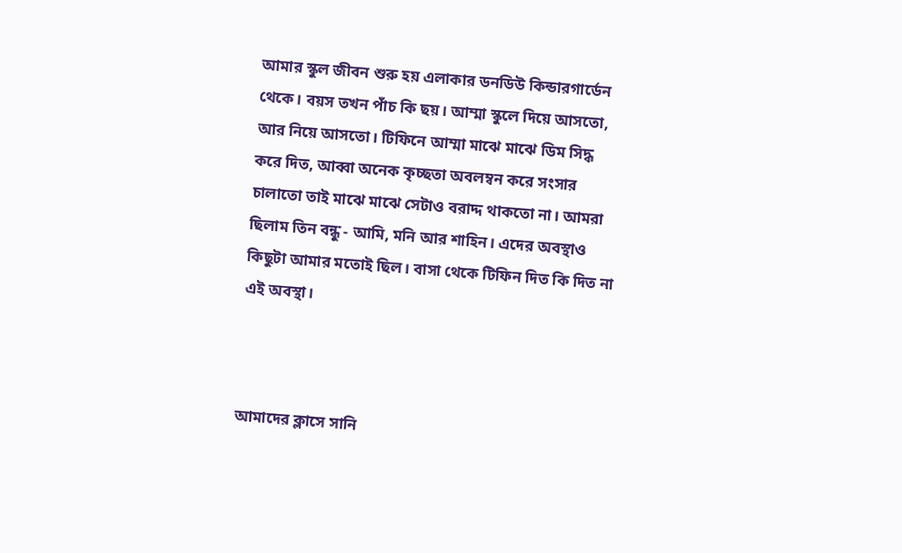আমার স্কুল জীবন শুরু হয় এলাকার ডনডিউ কিন্ডারগার্ডেন থেকে। বয়স তখন পাঁচ কি ছয়। আম্মা স্কুলে দিয়ে আসতো, আর নিয়ে আসতো। টিফিনে আম্মা মাঝে মাঝে ডিম সিদ্ধ করে দিত, আব্বা অনেক কৃচ্ছতা অবলম্বন করে সংসার চালাতো তাই মাঝে মাঝে সেটাও বরাদ্দ থাকতো না। আমরা ছিলাম তিন বন্ধু - আমি, মনি আর শাহিন। এদের অবস্থাও কিছুটা আমার মতোই ছিল। বাসা থেকে টিফিন দিত কি দিত না এই অবস্থা।



আমাদের ক্লাসে সানি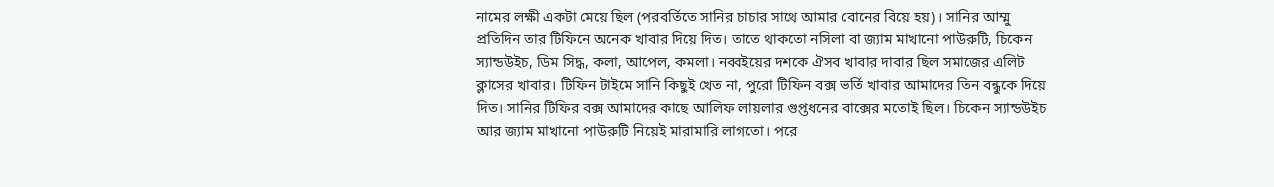নামের লক্ষী একটা মেয়ে ছিল (পরবর্তিতে সানির চাচার সাথে আমার বোনের বিয়ে হয়)। সানির আম্মু প্রতিদিন তার টিফিনে অনেক খাবার দিয়ে দিত। তাতে থাকতো নসিলা বা জ্যাম মাখানো পাউরুটি, চিকেন স্যান্ডউইচ, ডিম সিদ্ধ, কলা, আপেল, কমলা। নব্বইয়ের দশকে ঐসব খাবার দাবার ছিল সমাজের এলিট ক্লাসের খাবার। টিফিন টাইমে সানি কিছুই খেত না, পুরো টিফিন বক্স ভর্তি খাবার আমাদের তিন বন্ধুকে দিয়ে দিত। সানির টিফির বক্স আমাদের কাছে আলিফ লায়লার গুপ্তধনের বাক্সের মতোই ছিল। চিকেন স্যান্ডউইচ আর জ্যাম মাখানো পাউরুটি নিয়েই মারামারি লাগতো। পরে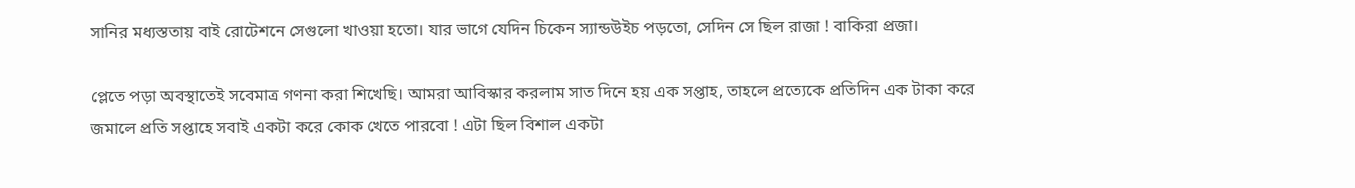সানির মধ্যস্ততায় বাই রোটেশনে সেগুলো খাওয়া হতো। যার ভাগে যেদিন চিকেন স্যান্ডউইচ পড়তো, সেদিন সে ছিল রাজা ! বাকিরা প্রজা।

প্লেতে পড়া অবস্থাতেই সবেমাত্র গণনা করা শিখেছি। আমরা আবিস্কার করলাম সাত দিনে হয় এক সপ্তাহ, তাহলে প্রত্যেকে প্রতিদিন এক টাকা করে জমালে প্রতি সপ্তাহে সবাই একটা করে কোক খেতে পারবো ! এটা ছিল বিশাল একটা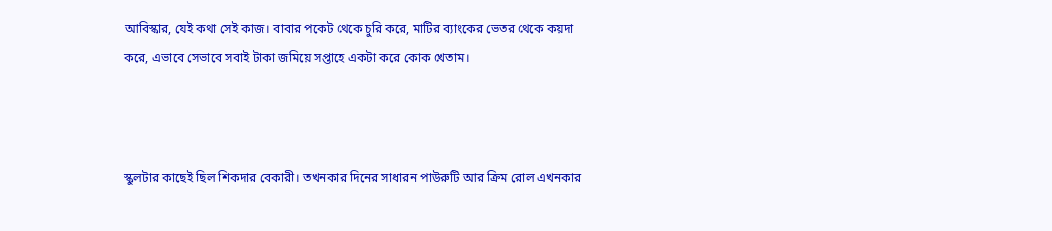আবিস্কার, যেই কথা সেই কাজ। বাবার পকেট থেকে চুরি করে, মাটির ব্যাংকের ভেতর থেকে কয়দা করে, এভাবে সেভাবে সবাই টাকা জমিয়ে সপ্তাহে একটা করে কোক খেতাম।



স্কুলটার কাছেই ছিল শিকদার বেকারী। তখনকার দিনের সাধারন পাউরুটি আর ক্রিম রোল এখনকার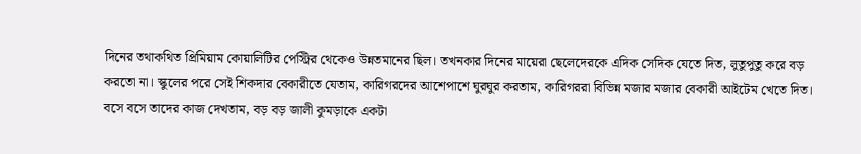দিনের তথাকথিত প্রিমিয়াম কোয়ালিটির পেস্ট্রির থেকেও উন্নতমানের ছিল। তখনকার দিনের মায়েরা ছেলেদেরকে এদিক সেদিক যেতে দিত, লুতুপুতু করে বড় করতো না। স্কুলের পরে সেই শিকদার বেকারীতে যেতাম, কারিগরদের আশেপাশে ঘুরঘুর করতাম, কারিগররা বিভিন্ন মজার মজার বেকারী আইটেম খেতে দিত। বসে বসে তাদের কাজ দেখতাম, বড় বড় জালী কুমড়াকে একটা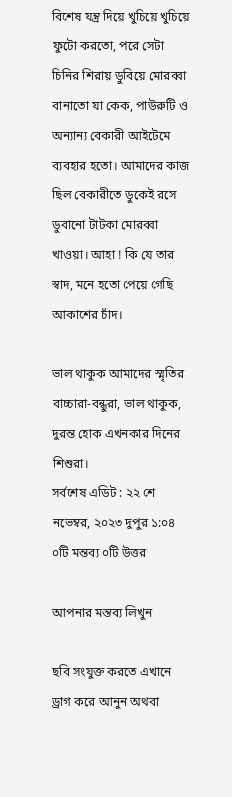বিশেষ যন্ত্র দিয়ে খুচিয়ে খুচিয়ে ফুটো করতো, পরে সেটা চিনির শিরায় ডুবিয়ে মোরব্বা বানাতো যা কেক, পাউরুটি ও অন্যান্য বেকারী আইটেমে ব্যবহার হতো। আমাদের কাজ ছিল বেকারীতে ডুকেই রসে ডুবানো টাটকা মোরব্বা খাওয়া। আহা ! কি যে তার স্বাদ, মনে হতো পেয়ে গেছি আকাশের চাঁদ।

ভাল থাকুক আমাদের স্মৃতির বাচ্চারা-বন্ধুরা, ভাল থাকুক, দুরন্ত হোক এখনকার দিনের শিশুরা।
সর্বশেষ এডিট : ২২ শে নভেম্বর, ২০২৩ দুপুর ১:০৪
০টি মন্তব্য ০টি উত্তর

আপনার মন্তব্য লিখুন

ছবি সংযুক্ত করতে এখানে ড্রাগ করে আনুন অথবা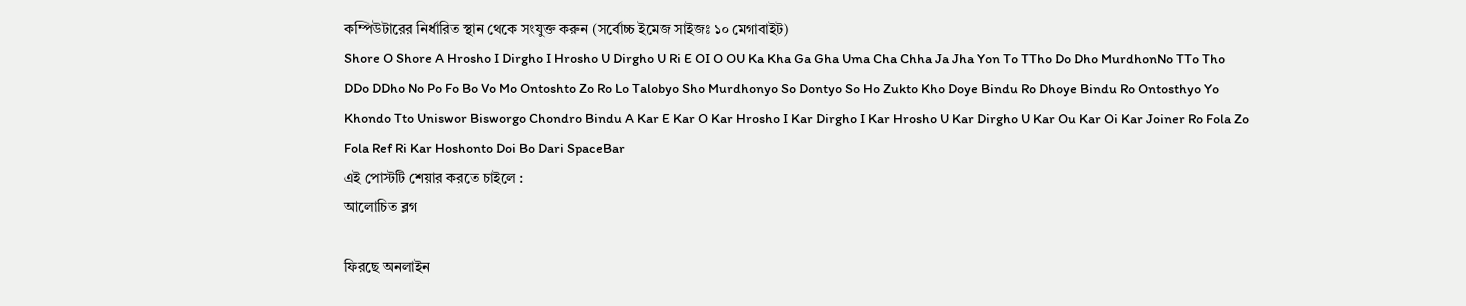কম্পিউটারের নির্ধারিত স্থান থেকে সংযুক্ত করুন (সর্বোচ্চ ইমেজ সাইজঃ ১০ মেগাবাইট)
Shore O Shore A Hrosho I Dirgho I Hrosho U Dirgho U Ri E OI O OU Ka Kha Ga Gha Uma Cha Chha Ja Jha Yon To TTho Do Dho MurdhonNo TTo Tho DDo DDho No Po Fo Bo Vo Mo Ontoshto Zo Ro Lo Talobyo Sho Murdhonyo So Dontyo So Ho Zukto Kho Doye Bindu Ro Dhoye Bindu Ro Ontosthyo Yo Khondo Tto Uniswor Bisworgo Chondro Bindu A Kar E Kar O Kar Hrosho I Kar Dirgho I Kar Hrosho U Kar Dirgho U Kar Ou Kar Oi Kar Joiner Ro Fola Zo Fola Ref Ri Kar Hoshonto Doi Bo Dari SpaceBar
এই পোস্টটি শেয়ার করতে চাইলে :
আলোচিত ব্লগ

ফিরছে অনলাইন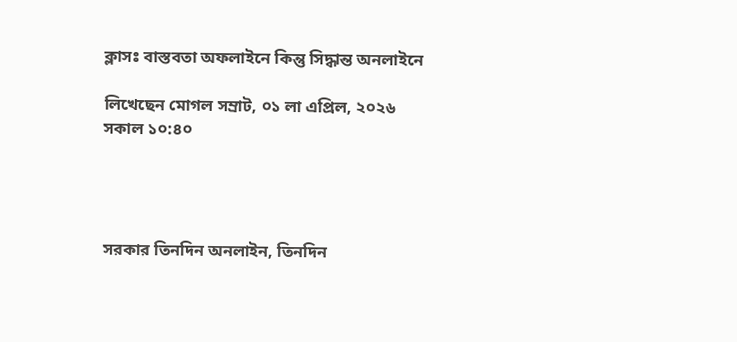ক্লাসঃ বাস্তবতা অফলাইনে কিন্তু সিদ্ধান্ত অনলাইনে

লিখেছেন মোগল সম্রাট, ০১ লা এপ্রিল, ২০২৬ সকাল ১০:৪০




সরকার তিনদিন অনলাইন, তিনদিন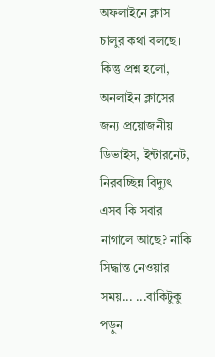অফলাইনে ক্লাস চালুর কথা বলছে। কিন্তু প্রশ্ন হলো, অনলাইন ক্লাসের জন্য প্রয়োজনীয় ডিভাইস, ইন্টারনেট, নিরবচ্ছিন্ন বিদ্যুৎ এসব কি সবার নাগালে আছে? নাকি সিদ্ধান্ত নেওয়ার সময়... ...বাকিটুকু পড়ুন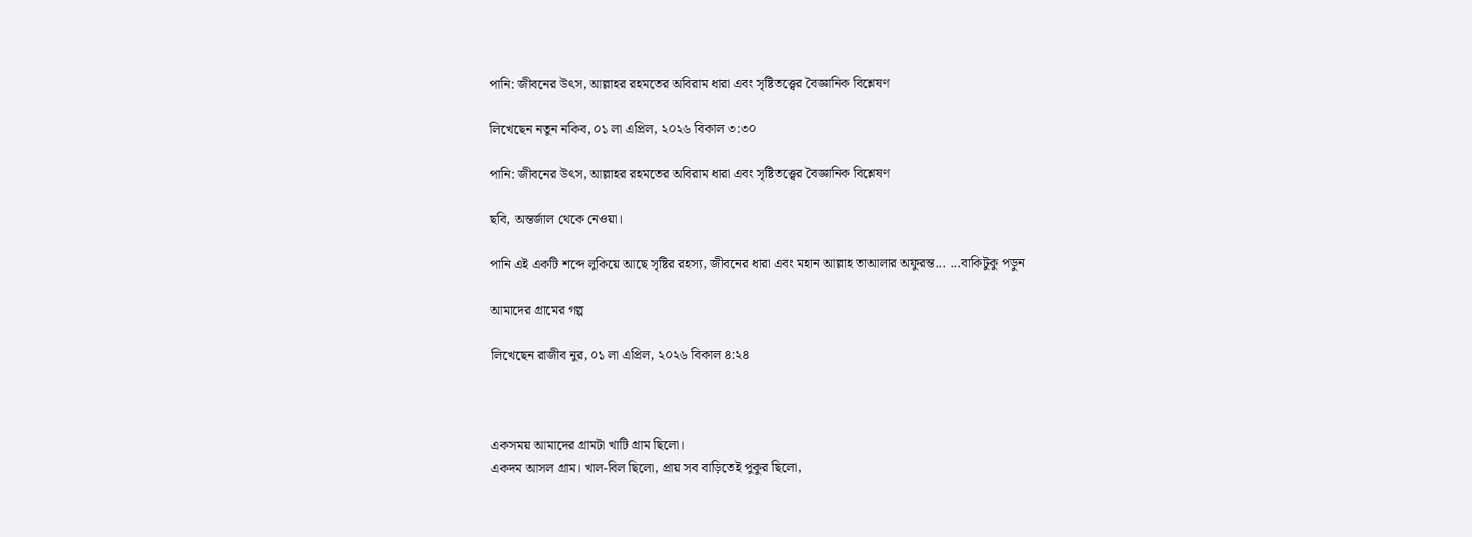পানি: জীবনের উৎস, আল্লাহর রহমতের অবিরাম ধারা এবং সৃষ্টিতত্ত্বের বৈজ্ঞানিক বিশ্লেষণ

লিখেছেন নতুন নকিব, ০১ লা এপ্রিল, ২০২৬ বিকাল ৩:৩০

পানি: জীবনের উৎস, আল্লাহর রহমতের অবিরাম ধারা এবং সৃষ্টিতত্ত্বের বৈজ্ঞানিক বিশ্লেষণ

ছবি, অন্তর্জাল থেকে নেওয়া।

পানি এই একটি শব্দে লুকিয়ে আছে সৃষ্টির রহস্য, জীবনের ধারা এবং মহান আল্লাহ তাআলার অফুরন্ত... ...বাকিটুকু পড়ুন

আমাদের গ্রামের গল্প

লিখেছেন রাজীব নুর, ০১ লা এপ্রিল, ২০২৬ বিকাল ৪:২৪



একসময় আমাদের গ্রামটা খাটি গ্রাম ছিলো।
একদম আসল গ্রাম। খাল-বিল ছিলো, প্রায় সব বাড়িতেই পুকুর ছিলো,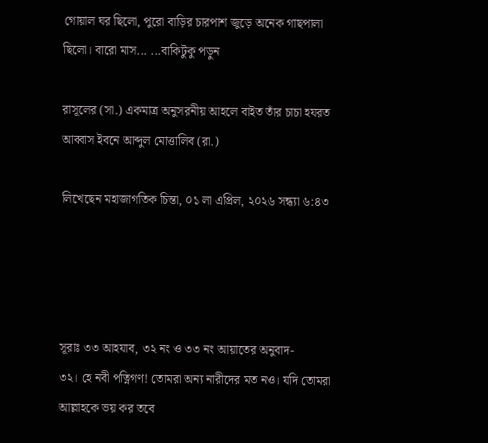গোয়াল ঘর ছিলো, পুরো বাড়ির চারপাশ জুড়ে অনেক গাছপালা ছিলো। বারো মাস... ...বাকিটুকু পড়ুন

রাসূলের (সা.) একমাত্র অনুসরনীয় আহলে বাইত তাঁর চাচা হযরত আব্বাস ইবনে আব্দুল মোত্তালিব (রা.)

লিখেছেন মহাজাগতিক চিন্তা, ০১ লা এপ্রিল, ২০২৬ সন্ধ্যা ৬:৪৩




সূরাঃ ৩৩ আহযাব, ৩২ নং ও ৩৩ নং আয়াতের অনুবাদ-
৩২। হে নবী পত্নিগণ! তোমরা অন্য নারীদের মত নও। যদি তোমরা আল্লাহকে ভয় কর তবে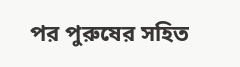পর পুরুষের সহিত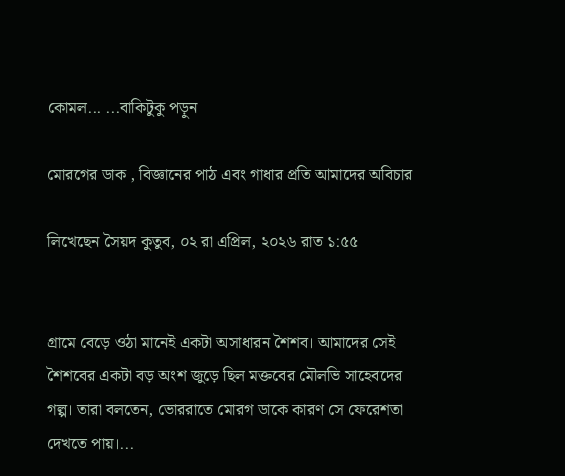কোমল... ...বাকিটুকু পড়ুন

মোরগের ডাক , বিজ্ঞানের পাঠ এবং গাধার প্রতি আমাদের অবিচার

লিখেছেন সৈয়দ কুতুব, ০২ রা এপ্রিল, ২০২৬ রাত ১:৫৫


গ্রামে বেড়ে ওঠা মানেই একটা অসাধারন শৈশব। আমাদের সেই শৈশবের একটা বড় অংশ জুড়ে ছিল মক্তবের মৌলভি সাহেবদের গল্প। তারা বলতেন, ভোররাতে মোরগ ডাকে কারণ সে ফেরেশতা দেখতে পায়।...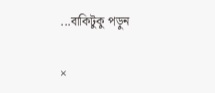...বাকিটুকু পড়ুন

×